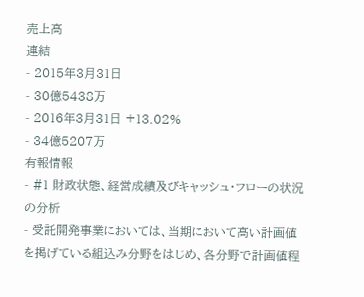売上高
連結
- 2015年3月31日
- 30億5438万
- 2016年3月31日 +13.02%
- 34億5207万
有報情報
- #1 財政状態、経営成績及びキャッシュ・フローの状況の分析
- 受託開発事業においては、当期において高い計画値を掲げている組込み分野をはじめ、各分野で計画値程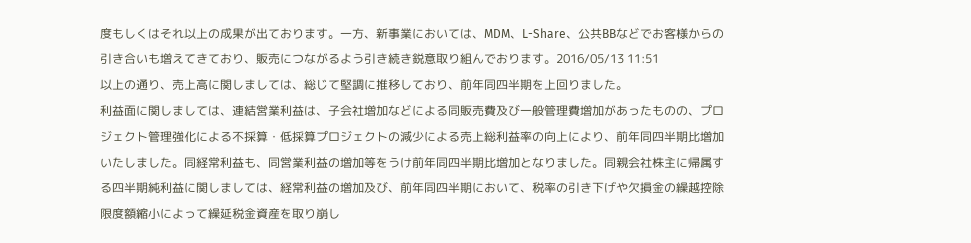度もしくはそれ以上の成果が出ております。一方、新事業においては、MDM、L-Share、公共BBなどでお客様からの引き合いも増えてきており、販売につながるよう引き続き鋭意取り組んでおります。2016/05/13 11:51
以上の通り、売上高に関しましては、総じて堅調に推移しており、前年同四半期を上回りました。
利益面に関しましては、連結営業利益は、子会社増加などによる同販売費及び一般管理費増加があったものの、プロジェクト管理強化による不採算・低採算プロジェクトの減少による売上総利益率の向上により、前年同四半期比増加いたしました。同経常利益も、同営業利益の増加等をうけ前年同四半期比増加となりました。同親会社株主に帰属する四半期純利益に関しましては、経常利益の増加及び、前年同四半期において、税率の引き下げや欠損金の繰越控除限度額縮小によって繰延税金資産を取り崩し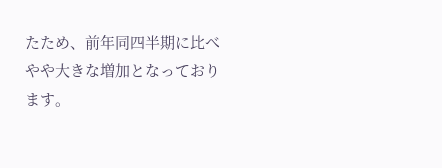たため、前年同四半期に比べやや大きな増加となっております。